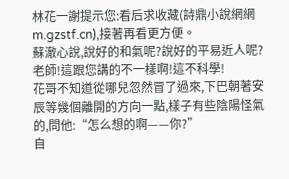林花一謝提示您:看后求收藏(詩鼎小說網網m.gzstf.cn),接著再看更方便。
蘇澈心說,說好的和氣呢?說好的平易近人呢?老師!這跟您講的不一樣啊!這不科學!
花哥不知道從哪兒忽然冒了過來,下巴朝著安辰等幾個離開的方向一點,樣子有些陰陽怪氣的,問他:“怎么想的啊——你?”
自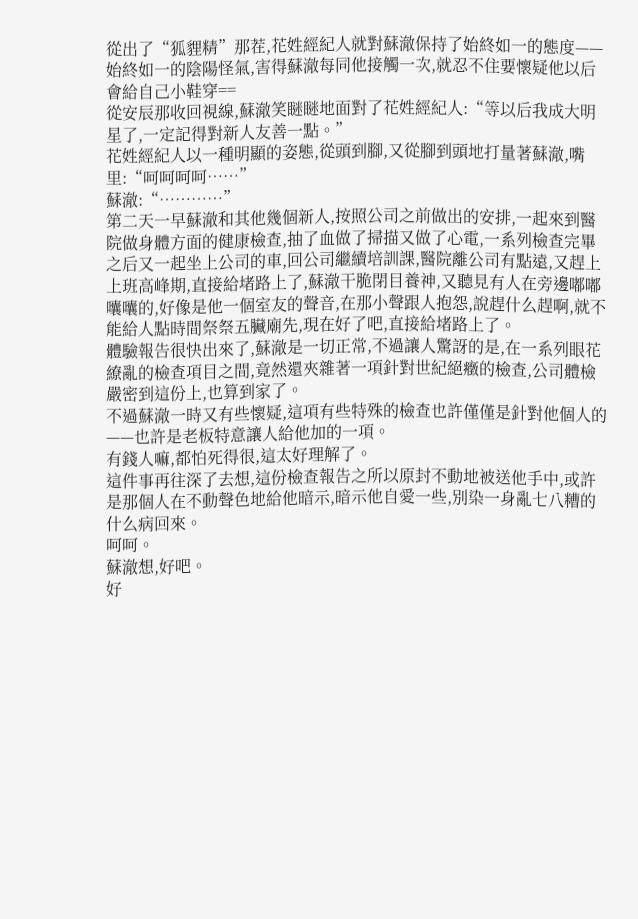從出了“狐貍精”那茬,花姓經紀人就對蘇澈保持了始終如一的態度——始終如一的陰陽怪氣,害得蘇澈每同他接觸一次,就忍不住要懷疑他以后會給自己小鞋穿==
從安辰那收回視線,蘇澈笑瞇瞇地面對了花姓經紀人:“等以后我成大明星了,一定記得對新人友善一點。”
花姓經紀人以一種明顯的姿態,從頭到腳,又從腳到頭地打量著蘇澈,嘴里:“呵呵呵呵……”
蘇澈:“…………”
第二天一早蘇澈和其他幾個新人,按照公司之前做出的安排,一起來到醫院做身體方面的健康檢查,抽了血做了掃描又做了心電,一系列檢查完畢之后又一起坐上公司的車,回公司繼續培訓課,醫院離公司有點遠,又趕上上班高峰期,直接給堵路上了,蘇澈干脆閉目養神,又聽見有人在旁邊嘟嘟囔囔的,好像是他一個室友的聲音,在那小聲跟人抱怨,說趕什么趕啊,就不能給人點時間祭祭五臟廟先,現在好了吧,直接給堵路上了。
體驗報告很快出來了,蘇澈是一切正常,不過讓人驚訝的是,在一系列眼花繚亂的檢查項目之間,竟然還夾雜著一項針對世紀絕癥的檢查,公司體檢嚴密到這份上,也算到家了。
不過蘇澈一時又有些懷疑,這項有些特殊的檢查也許僅僅是針對他個人的——也許是老板特意讓人給他加的一項。
有錢人嘛,都怕死得很,這太好理解了。
這件事再往深了去想,這份檢查報告之所以原封不動地被送他手中,或許是那個人在不動聲色地給他暗示,暗示他自愛一些,別染一身亂七八糟的什么病回來。
呵呵。
蘇澈想,好吧。
好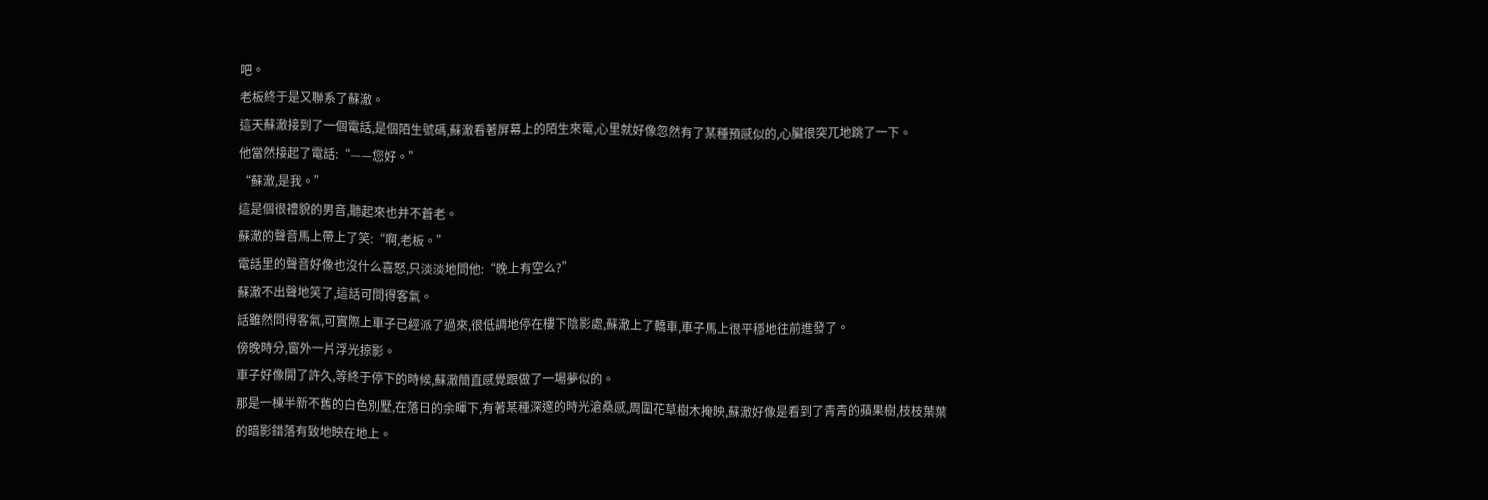吧。
老板終于是又聯系了蘇澈。
這天蘇澈接到了一個電話,是個陌生號碼,蘇澈看著屏幕上的陌生來電,心里就好像忽然有了某種預感似的,心臟很突兀地跳了一下。
他當然接起了電話:“——您好。”
“蘇澈,是我。”
這是個很禮貌的男音,聽起來也并不蒼老。
蘇澈的聲音馬上帶上了笑:“啊,老板。”
電話里的聲音好像也沒什么喜怒,只淡淡地問他:“晚上有空么?”
蘇澈不出聲地笑了,這話可問得客氣。
話雖然問得客氣,可實際上車子已經派了過來,很低調地停在樓下陰影處,蘇澈上了轎車,車子馬上很平穩地往前進發了。
傍晚時分,窗外一片浮光掠影。
車子好像開了許久,等終于停下的時候,蘇澈簡直感覺跟做了一場夢似的。
那是一棟半新不舊的白色別墅,在落日的余暉下,有著某種深邃的時光滄桑感,周圍花草樹木掩映,蘇澈好像是看到了青青的蘋果樹,枝枝葉葉的暗影錯落有致地映在地上。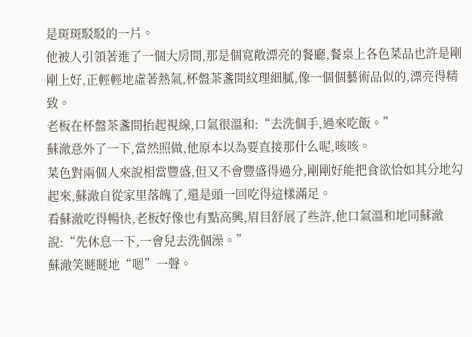是斑斑駁駁的一片。
他被人引領著進了一個大房間,那是個寬敞漂亮的餐廳,餐桌上各色菜品也許是剛剛上好,正輕輕地虛著熱氣,杯盤茶盞間紋理細膩,像一個個藝術品似的,漂亮得精致。
老板在杯盤茶盞間抬起視線,口氣很溫和:“去洗個手,過來吃飯。”
蘇澈意外了一下,當然照做,他原本以為要直接那什么呢,咳咳。
菜色對兩個人來說相當豐盛,但又不會豐盛得過分,剛剛好能把食欲恰如其分地勾起來,蘇澈自從家里落魄了,還是頭一回吃得這樣滿足。
看蘇澈吃得暢快,老板好像也有點高興,眉目舒展了些許,他口氣溫和地同蘇澈說:“先休息一下,一會兒去洗個澡。”
蘇澈笑瞇瞇地“嗯”一聲。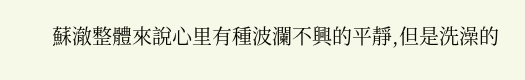蘇澈整體來說心里有種波瀾不興的平靜,但是洗澡的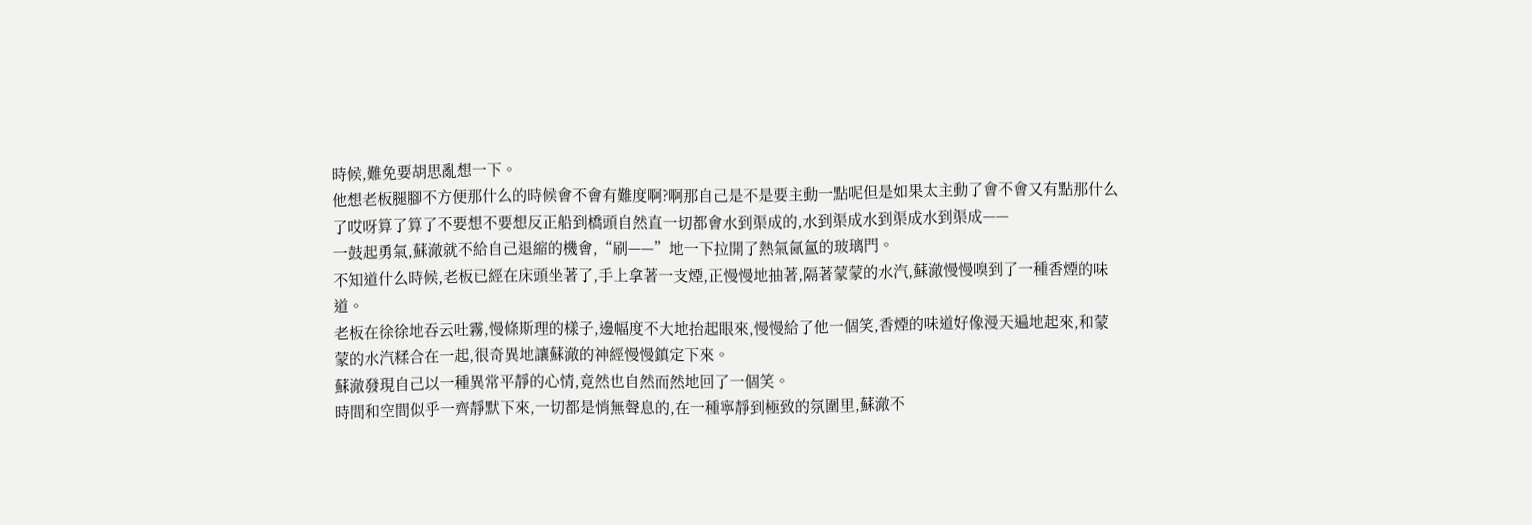時候,難免要胡思亂想一下。
他想老板腿腳不方便那什么的時候會不會有難度啊?啊那自己是不是要主動一點呢但是如果太主動了會不會又有點那什么了哎呀算了算了不要想不要想反正船到橋頭自然直一切都會水到渠成的,水到渠成水到渠成水到渠成——
一鼓起勇氣,蘇澈就不給自己退縮的機會,“刷——”地一下拉開了熱氣氤氳的玻璃門。
不知道什么時候,老板已經在床頭坐著了,手上拿著一支煙,正慢慢地抽著,隔著蒙蒙的水汽,蘇澈慢慢嗅到了一種香煙的味道。
老板在徐徐地吞云吐霧,慢條斯理的樣子,邊幅度不大地抬起眼來,慢慢給了他一個笑,香煙的味道好像漫天遍地起來,和蒙蒙的水汽糅合在一起,很奇異地讓蘇澈的神經慢慢鎮定下來。
蘇澈發現自己以一種異常平靜的心情,竟然也自然而然地回了一個笑。
時間和空間似乎一齊靜默下來,一切都是悄無聲息的,在一種寧靜到極致的氛圍里,蘇澈不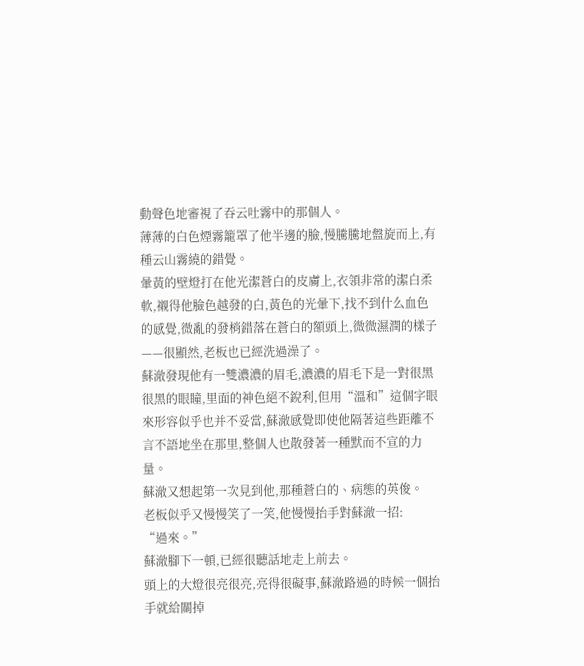動聲色地審視了吞云吐霧中的那個人。
薄薄的白色煙霧籠罩了他半邊的臉,慢騰騰地盤旋而上,有種云山霧繞的錯覺。
暈黃的壁燈打在他光潔蒼白的皮膚上,衣領非常的潔白柔軟,襯得他臉色越發的白,黃色的光暈下,找不到什么血色的感覺,微亂的發梢錯落在蒼白的額頭上,微微濕潤的樣子——很顯然,老板也已經洗過澡了。
蘇澈發現他有一雙濃濃的眉毛,濃濃的眉毛下是一對很黑很黑的眼瞳,里面的神色絕不銳利,但用“溫和”這個字眼來形容似乎也并不妥當,蘇澈感覺即使他隔著這些距離不言不語地坐在那里,整個人也散發著一種默而不宣的力量。
蘇澈又想起第一次見到他,那種蒼白的、病態的英俊。
老板似乎又慢慢笑了一笑,他慢慢抬手對蘇澈一招:
“過來。”
蘇澈腳下一頓,已經很聽話地走上前去。
頭上的大燈很亮很亮,亮得很礙事,蘇澈路過的時候一個抬手就給關掉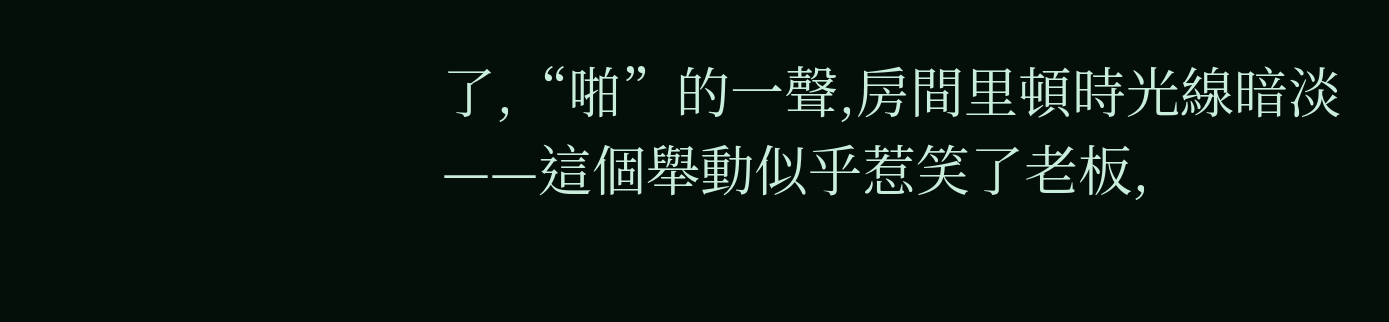了,“啪”的一聲,房間里頓時光線暗淡——這個舉動似乎惹笑了老板,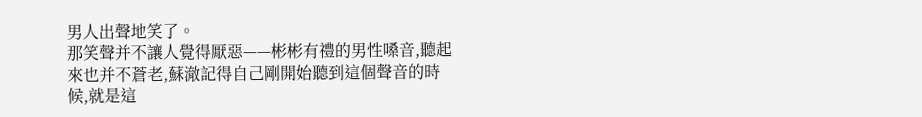男人出聲地笑了。
那笑聲并不讓人覺得厭惡——彬彬有禮的男性嗓音,聽起來也并不蒼老,蘇澈記得自己剛開始聽到這個聲音的時候,就是這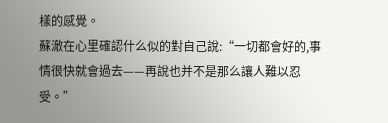樣的感覺。
蘇澈在心里確認什么似的對自己說:“一切都會好的,事情很快就會過去——再說也并不是那么讓人難以忍受。”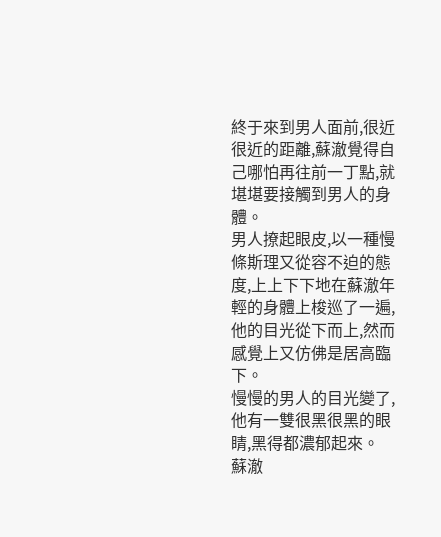終于來到男人面前,很近很近的距離,蘇澈覺得自己哪怕再往前一丁點,就堪堪要接觸到男人的身體。
男人撩起眼皮,以一種慢條斯理又從容不迫的態度,上上下下地在蘇澈年輕的身體上梭巡了一遍,他的目光從下而上,然而感覺上又仿佛是居高臨下。
慢慢的男人的目光變了,他有一雙很黑很黑的眼睛,黑得都濃郁起來。
蘇澈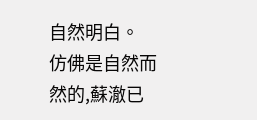自然明白。
仿佛是自然而然的,蘇澈已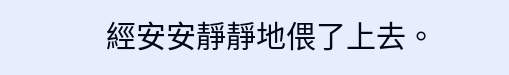經安安靜靜地偎了上去。